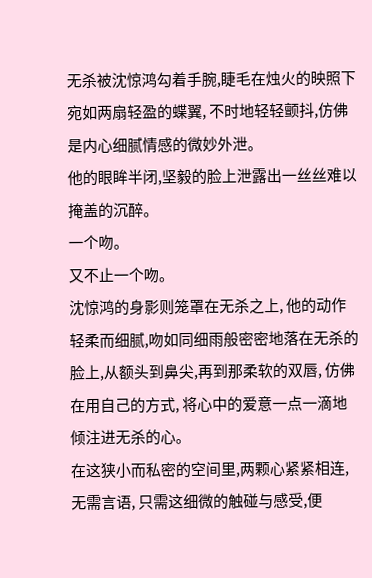无杀被沈惊鸿勾着手腕,睫毛在烛火的映照下宛如两扇轻盈的蝶翼, 不时地轻轻颤抖,仿佛是内心细腻情感的微妙外泄。
他的眼眸半闭,坚毅的脸上泄露出一丝丝难以掩盖的沉醉。
一个吻。
又不止一个吻。
沈惊鸿的身影则笼罩在无杀之上, 他的动作轻柔而细腻,吻如同细雨般密密地落在无杀的脸上,从额头到鼻尖,再到那柔软的双唇, 仿佛在用自己的方式, 将心中的爱意一点一滴地倾注进无杀的心。
在这狭小而私密的空间里,两颗心紧紧相连,无需言语, 只需这细微的触碰与感受,便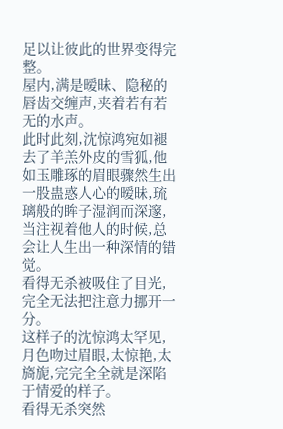足以让彼此的世界变得完整。
屋内,满是暧昧、隐秘的唇齿交缠声,夹着若有若无的水声。
此时此刻,沈惊鸿宛如褪去了羊羔外皮的雪狐,他如玉雕琢的眉眼骤然生出一股蛊惑人心的暧昧,琉璃般的眸子湿润而深邃,当注视着他人的时候,总会让人生出一种深情的错觉。
看得无杀被吸住了目光,完全无法把注意力挪开一分。
这样子的沈惊鸿太罕见,月色吻过眉眼,太惊艳,太旖旎,完完全全就是深陷于情爱的样子。
看得无杀突然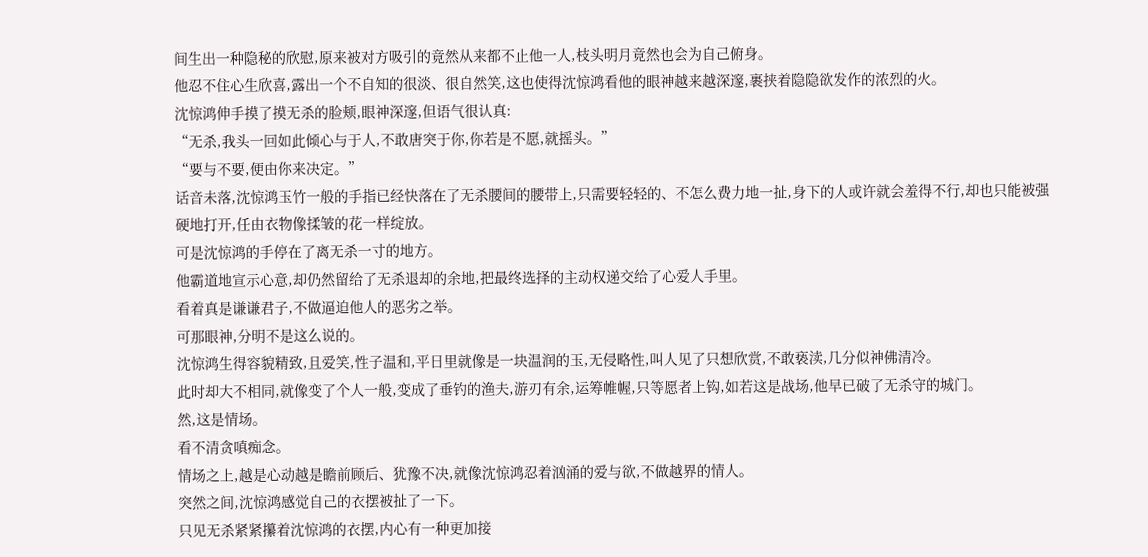间生出一种隐秘的欣慰,原来被对方吸引的竟然从来都不止他一人,枝头明月竟然也会为自己俯身。
他忍不住心生欣喜,露出一个不自知的很淡、很自然笑,这也使得沈惊鸿看他的眼神越来越深邃,裹挟着隐隐欲发作的浓烈的火。
沈惊鸿伸手摸了摸无杀的脸颊,眼神深邃,但语气很认真:
“无杀,我头一回如此倾心与于人,不敢唐突于你,你若是不愿,就摇头。”
“要与不要,便由你来决定。”
话音未落,沈惊鸿玉竹一般的手指已经快落在了无杀腰间的腰带上,只需要轻轻的、不怎么费力地一扯,身下的人或许就会羞得不行,却也只能被强硬地打开,任由衣物像揉皱的花一样绽放。
可是沈惊鸿的手停在了离无杀一寸的地方。
他霸道地宣示心意,却仍然留给了无杀退却的余地,把最终选择的主动权递交给了心爱人手里。
看着真是谦谦君子,不做逼迫他人的恶劣之举。
可那眼神,分明不是这么说的。
沈惊鸿生得容貌精致,且爱笑,性子温和,平日里就像是一块温润的玉,无侵略性,叫人见了只想欣赏,不敢亵渎,几分似神佛清冷。
此时却大不相同,就像变了个人一般,变成了垂钓的渔夫,游刃有余,运筹帷幄,只等愿者上钩,如若这是战场,他早已破了无杀守的城门。
然,这是情场。
看不清贪嗔痴念。
情场之上,越是心动越是瞻前顾后、犹豫不决,就像沈惊鸿忍着汹涌的爱与欲,不做越界的情人。
突然之间,沈惊鸿感觉自己的衣摆被扯了一下。
只见无杀紧紧攥着沈惊鸿的衣摆,内心有一种更加接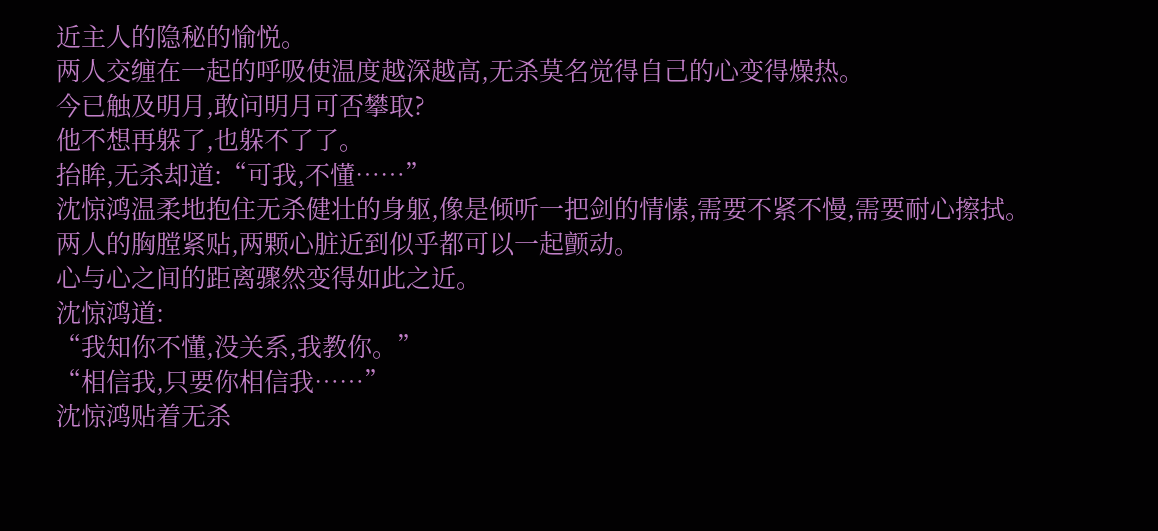近主人的隐秘的愉悦。
两人交缠在一起的呼吸使温度越深越高,无杀莫名觉得自己的心变得燥热。
今已触及明月,敢问明月可否攀取?
他不想再躲了,也躲不了了。
抬眸,无杀却道:“可我,不懂……”
沈惊鸿温柔地抱住无杀健壮的身躯,像是倾听一把剑的情愫,需要不紧不慢,需要耐心擦拭。
两人的胸膛紧贴,两颗心脏近到似乎都可以一起颤动。
心与心之间的距离骤然变得如此之近。
沈惊鸿道:
“我知你不懂,没关系,我教你。”
“相信我,只要你相信我……”
沈惊鸿贴着无杀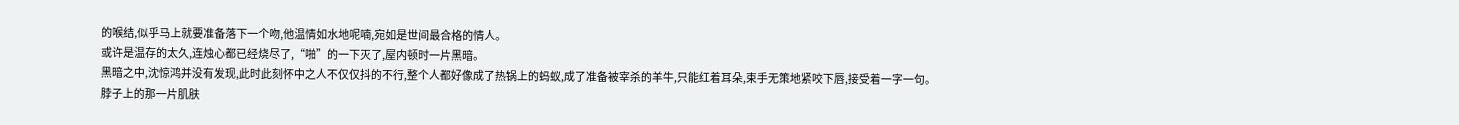的喉结,似乎马上就要准备落下一个吻,他温情如水地呢喃,宛如是世间最合格的情人。
或许是温存的太久,连烛心都已经烧尽了,“啪”的一下灭了,屋内顿时一片黑暗。
黑暗之中,沈惊鸿并没有发现,此时此刻怀中之人不仅仅抖的不行,整个人都好像成了热锅上的蚂蚁,成了准备被宰杀的羊牛,只能红着耳朵,束手无策地紧咬下唇,接受着一字一句。
脖子上的那一片肌肤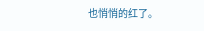也悄悄的红了。